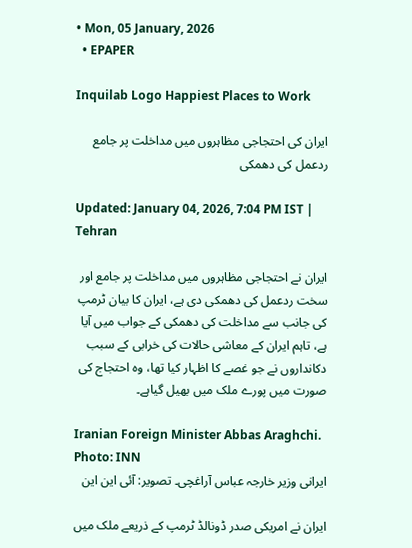• Mon, 05 January, 2026
  • EPAPER

Inquilab Logo Happiest Places to Work

ایران کی احتجاجی مظاہروں میں مداخلت پر جامع ردعمل کی دھمکی

Updated: January 04, 2026, 7:04 PM IST | Tehran

ایران نے احتجاجی مظاہروں میں مداخلت پر جامع اور سخت ردعمل کی دھمکی دی ہے، ایران کا بیان ٹرمپ کی جانب سے مداخلت کی دھمکی کے جواب میں آیا ہے، تاہم ایران کے معاشی حالات کی خرابی کے سبب دکانداروں نے جو غصے کا اظہار کیا تھا، وہ احتجاج کی صورت میں پورے ملک میں بھیل گیاہے۔

Iranian Foreign Minister Abbas Araghchi. Photo: INN
ایرانی وزیر خارجہ عباس آراغچی۔ تصویر: آئی این این

ایران نے امریکی صدر ڈونالڈ ٹرمپ کے ذریعے ملک میں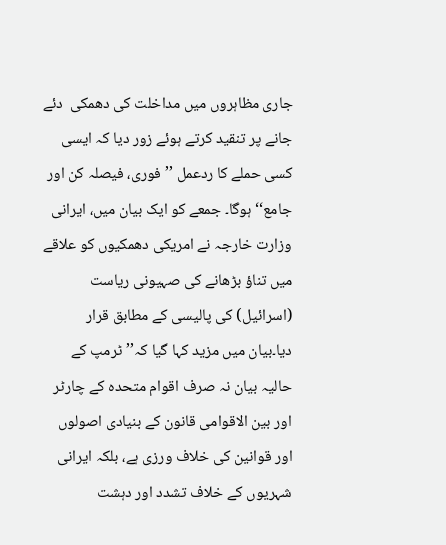جاری مظاہروں میں مداخلت کی دھمکی  دئے جانے پر تنقید کرتے ہوئے زور دیا کہ ایسی کسی حملے کا ردعمل ’’فوری، فیصلہ کن اور جامع‘‘ ہوگا۔ جمعے کو ایک بیان میں، ایرانی وزارت خارجہ نے امریکی دھمکیوں کو علاقے میں تناؤ بڑھانے کی صہیونی ریاست (اسرائیل) کی پالیسی کے مطابق قرار دیا۔بیان میں مزید کہا گیا کہ’’ ٹرمپ کے حالیہ بیان نہ صرف اقوام متحدہ کے چارٹر اور بین الاقوامی قانون کے بنیادی اصولوں اور قوانین کی خلاف ورزی ہے، بلکہ ایرانی شہریوں کے خلاف تشدد اور دہشت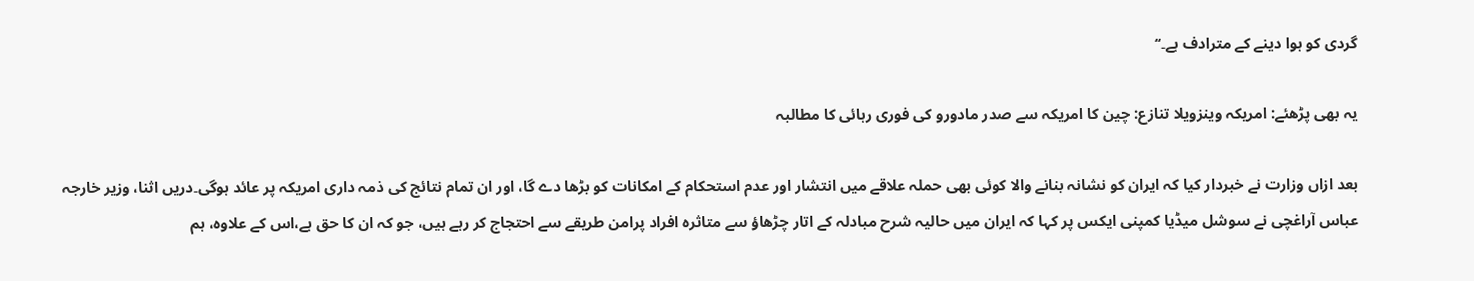گردی کو ہوا دینے کے مترادف ہے۔‘‘

یہ بھی پڑھئے: امریکہ وینزویلا تنازع: چین کا امریکہ سے صدر مادورو کی فوری رہائی کا مطالبہ

بعد ازاں وزارت نے خبردار کیا کہ ایران کو نشانہ بنانے والا کوئی بھی حملہ علاقے میں انتشار اور عدم استحکام کے امکانات کو بڑھا دے گا، اور ان تمام نتائج کی ذمہ داری امریکہ پر عائد ہوگی۔دریں اثنا، وزیر خارجہ عباس آراغچی نے سوشل میڈیا کمپنی ایکس پر کہا کہ ایران میں حالیہ شرح مبادلہ کے اتار چڑھاؤ سے متاثرہ افراد پرامن طریقے سے احتجاج کر رہے ہیں، جو کہ ان کا حق ہے،اس کے علاوہ، ہم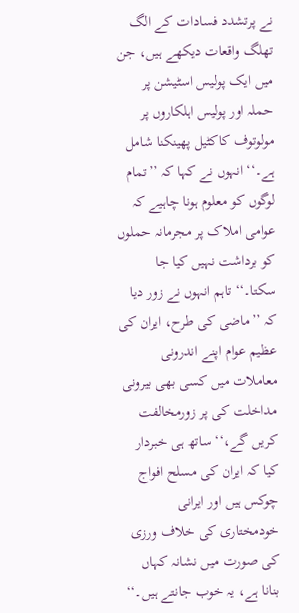نے پرتشدد فسادات کے الگ تھلگ واقعات دیکھے ہیں، جن میں ایک پولیس اسٹیشن پر حملہ اور پولیس اہلکاروں پر مولوتوف کاکٹیل پھینکنا شامل ہے۔‘‘ انہوں نے کہا کہ ’’تمام لوگوں کو معلوم ہونا چاہیے کہ عوامی املاک پر مجرمانہ حملوں کو برداشت نہیں کیا جا سکتا۔‘‘ تاہم انہوں نے زور دیا کہ ’’ماضی کی طرح، ایران کی عظیم عوام اپنے اندرونی معاملات میں کسی بھی بیرونی مداخلت کی پر زورمخالفت کریں گے،‘‘ ساتھ ہی خبردار کیا کہ ایران کی مسلح افواج چوکس ہیں اور ایرانی خودمختاری کی خلاف ورزی کی صورت میں نشانہ کہاں بنانا ہے، یہ خوب جانتے ہیں۔‘‘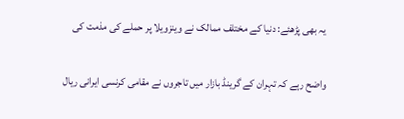یہ بھی پڑھئے: دنیا کے مختلف ممالک نے وینزویلا پر حملے کی مذمت کی

واضح رہے کہ تہران کے گرینڈ بازار میں تاجروں نے مقامی کرنسی ایرانی ریال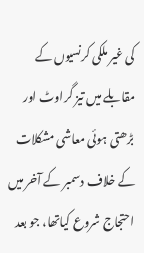کی غیر ملکی کرنسیوں کے مقابلے میں تیز گراوٹ اور بڑھتی ہوئی معاشی مشکلات کے خلاف دسمبر کے آخر میں احتجاج شروع کیاتھا، جو بعد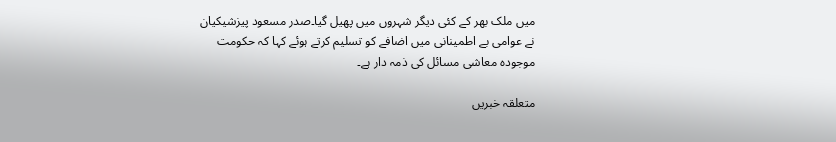میں ملک بھر کے کئی دیگر شہروں میں پھیل گیا۔صدر مسعود پیزشیکیان نے عوامی بے اطمینانی میں اضافے کو تسلیم کرتے ہوئے کہا کہ حکومت موجودہ معاشی مسائل کی ذمہ دار ہے۔

متعلقہ خبریں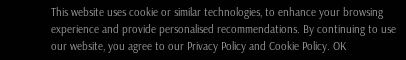This website uses cookie or similar technologies, to enhance your browsing experience and provide personalised recommendations. By continuing to use our website, you agree to our Privacy Policy and Cookie Policy. OK